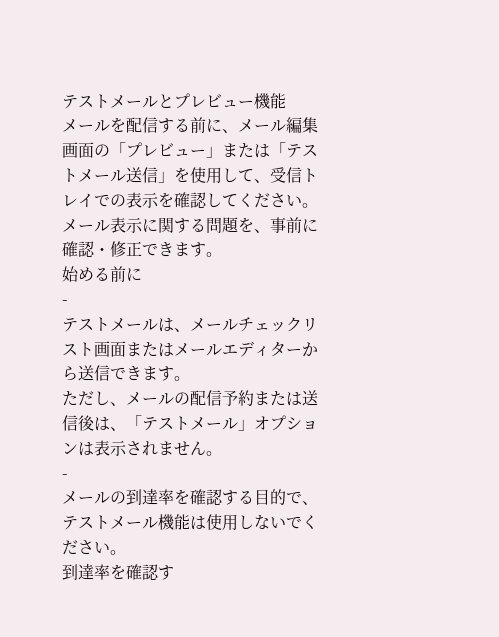テストメールとプレビュー機能
メールを配信する前に、メール編集画面の「プレビュー」または「テストメール送信」を使用して、受信トレイでの表示を確認してください。
メール表示に関する問題を、事前に確認・修正できます。
始める前に
-
テストメールは、メールチェックリスト画面またはメールエディターから送信できます。
ただし、メールの配信予約または送信後は、「テストメール」オプションは表示されません。
-
メールの到達率を確認する目的で、テストメール機能は使用しないでください。
到達率を確認す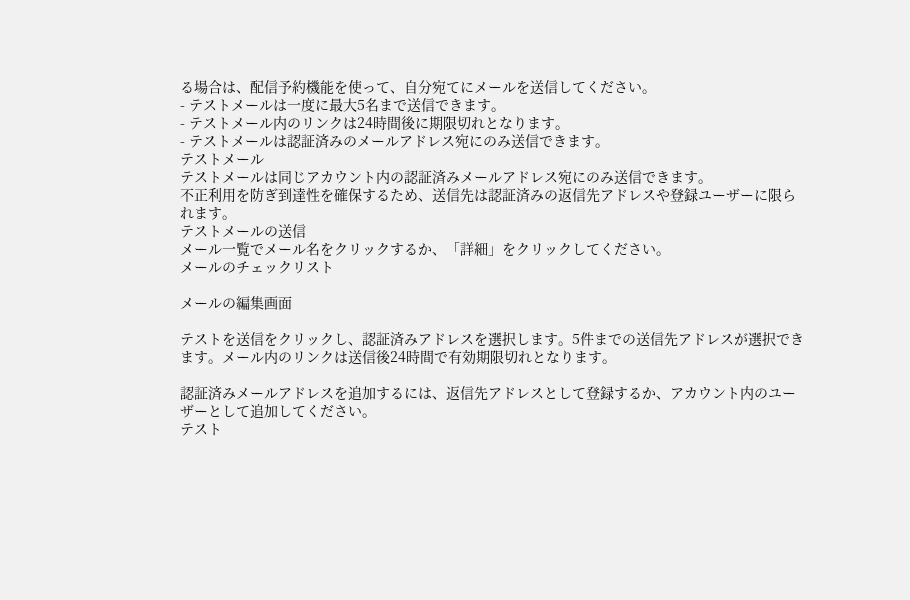る場合は、配信予約機能を使って、自分宛てにメールを送信してください。
- テストメールは一度に最大5名まで送信できます。
- テストメール内のリンクは24時間後に期限切れとなります。
- テストメールは認証済みのメールアドレス宛にのみ送信できます。
テストメール
テストメールは同じアカウント内の認証済みメールアドレス宛にのみ送信できます。
不正利用を防ぎ到達性を確保するため、送信先は認証済みの返信先アドレスや登録ユーザーに限られます。
テストメールの送信
メール一覧でメール名をクリックするか、「詳細」をクリックしてください。
メールのチェックリスト

メールの編集画面

テストを送信をクリックし、認証済みアドレスを選択します。5件までの送信先アドレスが選択できます。メール内のリンクは送信後24時間で有効期限切れとなります。

認証済みメールアドレスを追加するには、返信先アドレスとして登録するか、アカウント内のユーザーとして追加してください。
テスト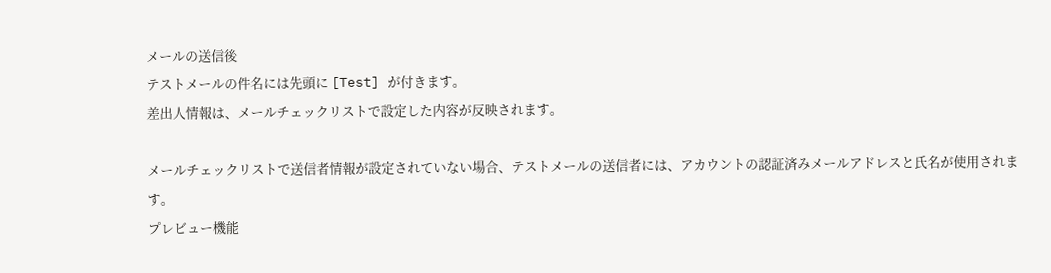メールの送信後
テストメールの件名には先頭に [Test] が付きます。
差出人情報は、メールチェックリストで設定した内容が反映されます。

メールチェックリストで送信者情報が設定されていない場合、テストメールの送信者には、アカウントの認証済みメールアドレスと氏名が使用されます。
プレビュー機能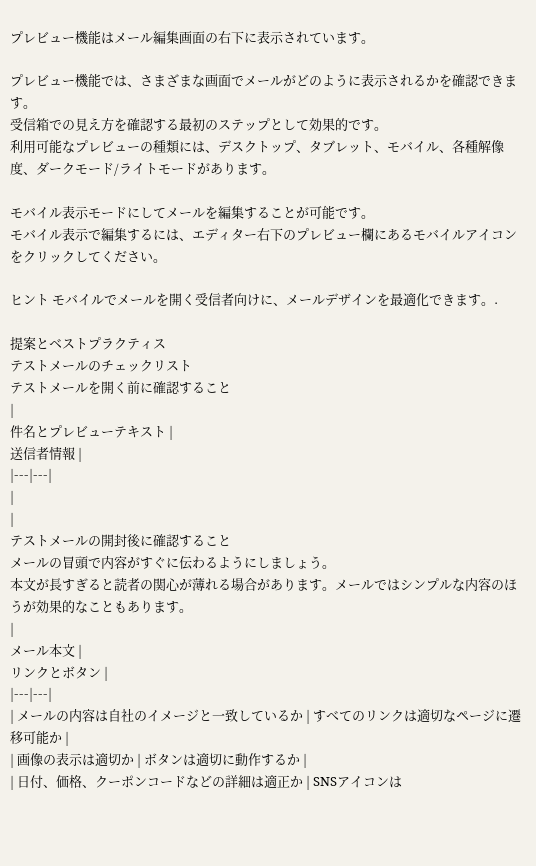プレビュー機能はメール編集画面の右下に表示されています。

プレビュー機能では、さまざまな画面でメールがどのように表示されるかを確認できます。
受信箱での見え方を確認する最初のステップとして効果的です。
利用可能なプレビューの種類には、デスクトップ、タブレット、モバイル、各種解像度、ダークモード/ライトモードがあります。

モバイル表示モードにしてメールを編集することが可能です。
モバイル表示で編集するには、エディター右下のプレビュー欄にあるモバイルアイコンをクリックしてください。

ヒント モバイルでメールを開く受信者向けに、メールデザインを最適化できます。.

提案とベストプラクティス
テストメールのチェックリスト
テストメールを開く前に確認すること
|
件名とプレビューテキスト |
送信者情報 |
|---|---|
|
|
テストメールの開封後に確認すること
メールの冒頭で内容がすぐに伝わるようにしましょう。
本文が長すぎると読者の関心が薄れる場合があります。メールではシンプルな内容のほうが効果的なこともあります。
|
メール本文 |
リンクとボタン |
|---|---|
| メールの内容は自社のイメージと一致しているか | すべてのリンクは適切なページに遷移可能か |
| 画像の表示は適切か | ボタンは適切に動作するか |
| 日付、価格、クーポンコードなどの詳細は適正か | SNSアイコンは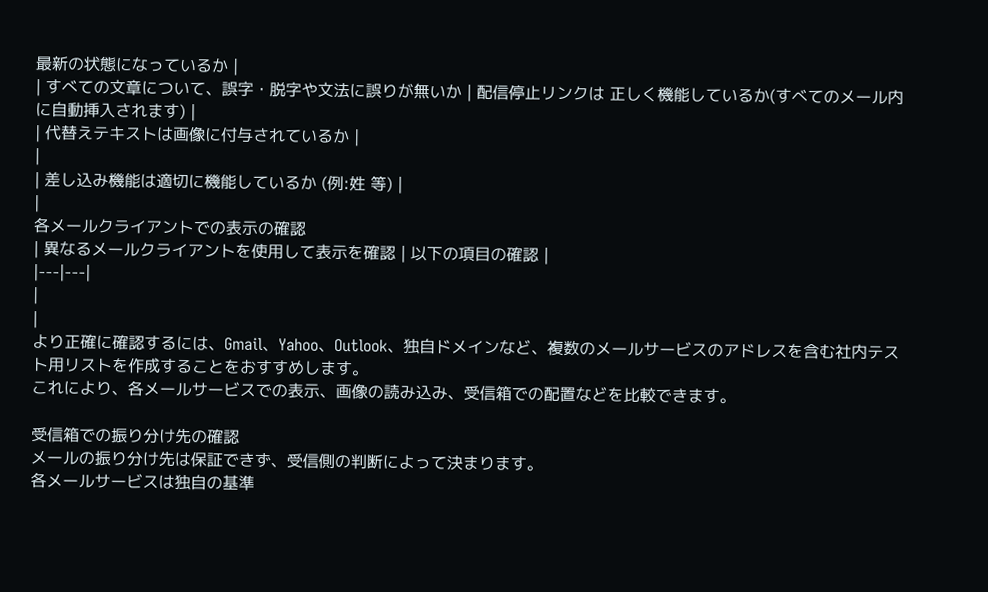最新の状態になっているか |
| すべての文章について、誤字・脱字や文法に誤りが無いか | 配信停止リンクは 正しく機能しているか(すべてのメール内に自動挿入されます) |
| 代替えテキストは画像に付与されているか |
|
| 差し込み機能は適切に機能しているか (例:姓 等) |
|
各メールクライアントでの表示の確認
| 異なるメールクライアントを使用して表示を確認 | 以下の項目の確認 |
|---|---|
|
|
より正確に確認するには、Gmail、Yahoo、Outlook、独自ドメインなど、複数のメールサービスのアドレスを含む社内テスト用リストを作成することをおすすめします。
これにより、各メールサービスでの表示、画像の読み込み、受信箱での配置などを比較できます。

受信箱での振り分け先の確認
メールの振り分け先は保証できず、受信側の判断によって決まります。
各メールサービスは独自の基準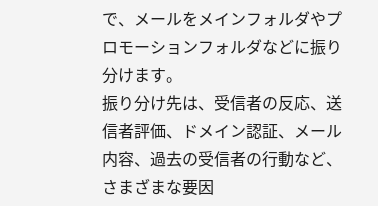で、メールをメインフォルダやプロモーションフォルダなどに振り分けます。
振り分け先は、受信者の反応、送信者評価、ドメイン認証、メール内容、過去の受信者の行動など、さまざまな要因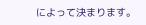によって決まります。